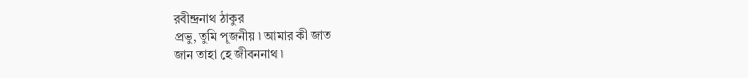রবীন্দ্রনাথ ঠাকুর
প্রভু, তুমি পূজনীয় ৷ আমার কী জাত
জান তাহা হে জীবননাথ ৷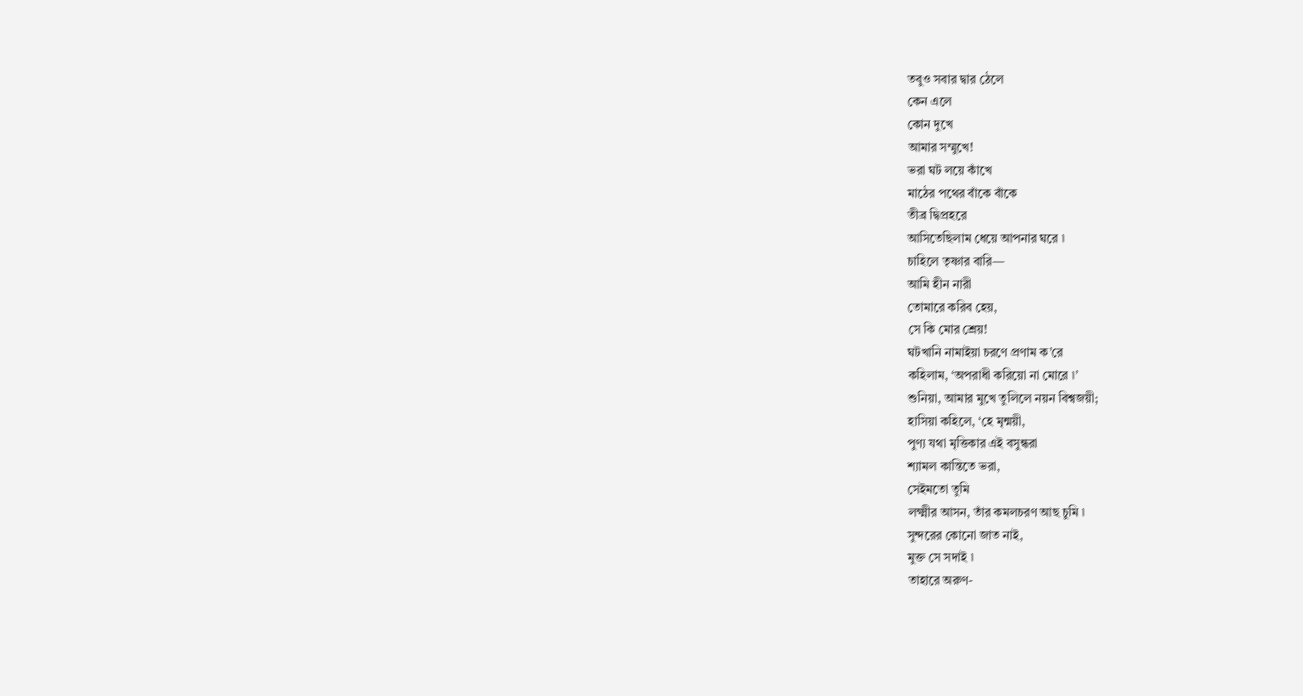তবুও সবার দ্বার ঠেলে
কেন এলে
কোন দুখে
আমার সম্মুখে!
ভরা ঘট লয়ে কাঁখে
মাঠের পথের বাঁকে বাঁকে
তীব্র দ্বিপ্রহরে
আসিতেছিলাম ধেয়ে আপনার ঘরে ৷
চাহিলে তৃষ্ণার বারি—
আমি হীন নারী
তোমারে করিব হেয়,
সে কি মোর শ্রেয়!
ঘটখানি নামাইয়া চরণে প্রণাম ক’রে
কহিলাম, ‘অপরাধী করিয়ো না মোরে ৷’
শুনিয়া, আমার মুখে তুলিলে নয়ন বিশ্বজয়ী;
হাসিয়া কহিলে, ‘হে মৃন্ময়ী,
পুণ্য যথা মৃত্তিকার এই বসুন্ধরা
শ্যামল কান্তিতে ভরা,
সেইমতো তুমি
লক্ষ্মীর আসন, তাঁর কমলচরণ আছ চুমি ৷
সুন্দরের কোনো জাত নাই,
মুক্ত সে সদাই ৷
তাহারে অরুণ-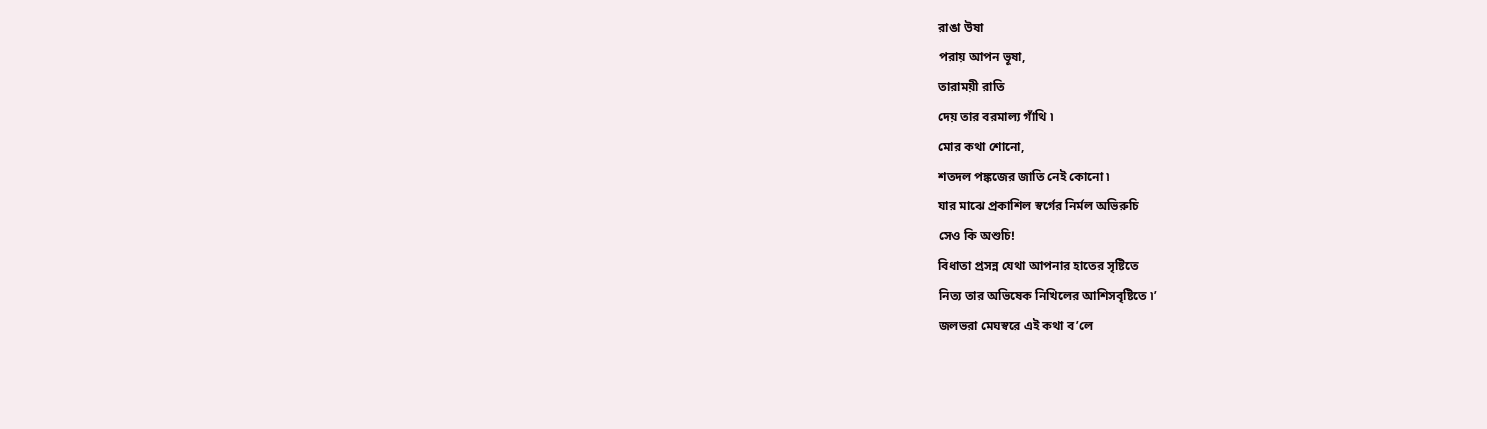রাঙা উষা
পরায় আপন ভূষা,
তারাময়ী রাতি
দেয় তার বরমাল্য গাঁথি ৷
মোর কথা শোনো,
শতদল পঙ্কজের জাতি নেই কোনো ৷
যার মাঝে প্রকাশিল স্বর্গের নির্মল অভিরুচি
সেও কি অশুচি!
বিধাতা প্রসন্ন যেথা আপনার হাতের সৃষ্টিতে
নিত্য তার অভিষেক নিখিলের আশিসবৃষ্টিতে ৷’
জলভরা মেঘস্বরে এই কথা ব’লে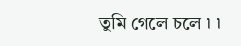তুমি গেলে চলে ৷ ৷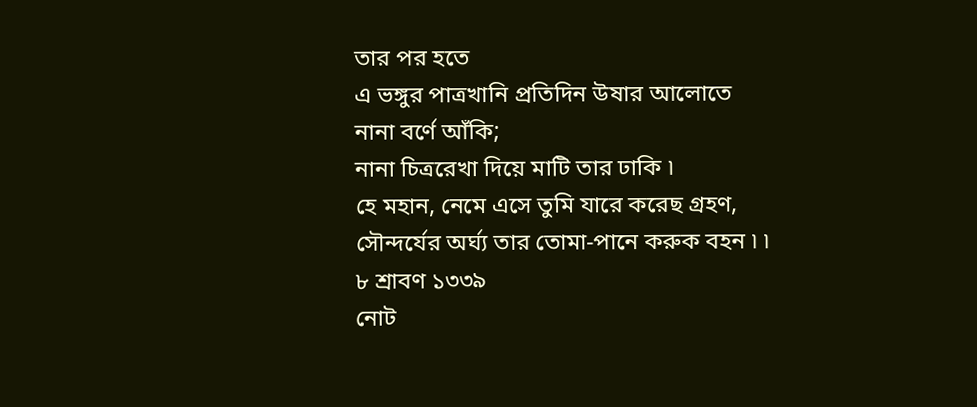তার পর হতে
এ ভঙ্গুর পাত্রখানি প্রতিদিন উষার আলোতে
নানা বর্ণে আঁকি;
নানা চিত্ররেখা দিয়ে মাটি তার ঢাকি ৷
হে মহান, নেমে এসে তুমি যারে করেছ গ্রহণ,
সৌন্দর্যের অর্ঘ্য তার তোমা-পানে করুক বহন ৷ ৷
৮ শ্রাবণ ১৩৩৯
নোট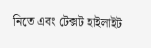নিতে এবং টেক্সট হাইলাইট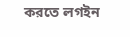করতে লগইন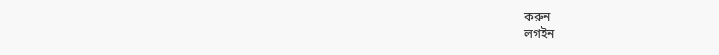করুন
লগইন